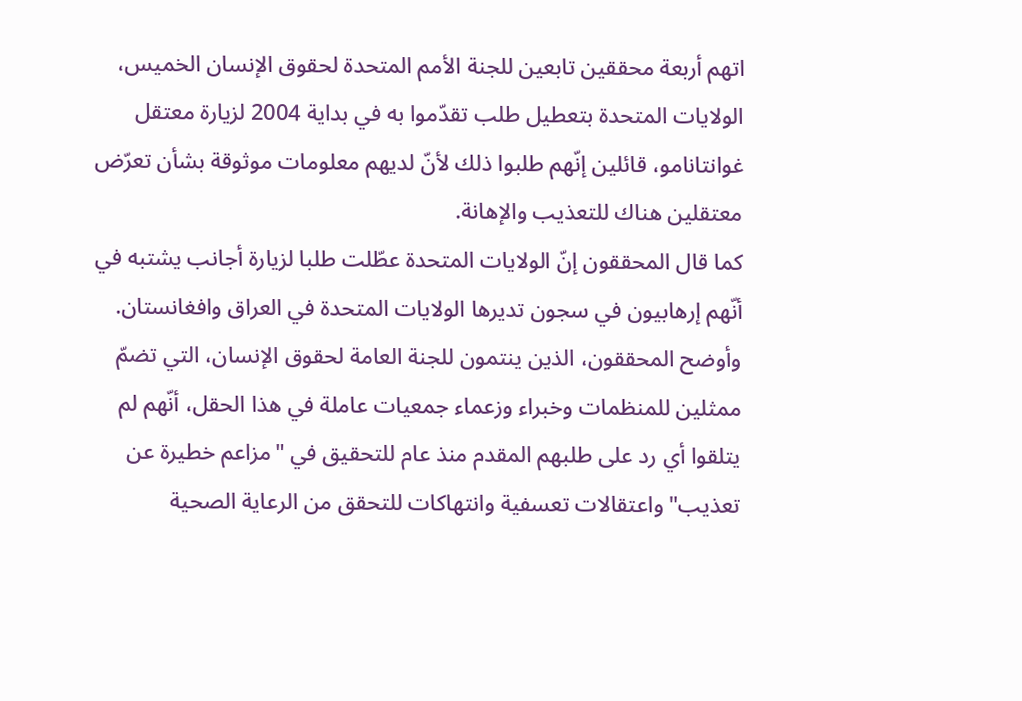اتهم أربعة محققين تابعين للجنة الأمم المتحدة لحقوق الإنسان الخميس، الولايات المتحدة بتعطيل طلب تقدّموا به في بداية 2004 لزيارة معتقل غوانتانامو، قائلين إنّهم طلبوا ذلك لأنّ لديهم معلومات موثوقة بشأن تعرّض معتقلين هناك للتعذيب والإهانة.
كما قال المحققون إنّ الولايات المتحدة عطّلت طلبا لزيارة أجانب يشتبه في أنّهم إرهابيون في سجون تديرها الولايات المتحدة في العراق وافغانستان.
وأوضح المحققون، الذين ينتمون للجنة العامة لحقوق الإنسان، التي تضمّ ممثلين للمنظمات وخبراء وزعماء جمعيات عاملة في هذا الحقل، أنّهم لم يتلقوا أي رد على طلبهم المقدم منذ عام للتحقيق في "مزاعم خطيرة عن تعذيب" واعتقالات تعسفية وانتهاكات للتحقق من الرعاية الصحية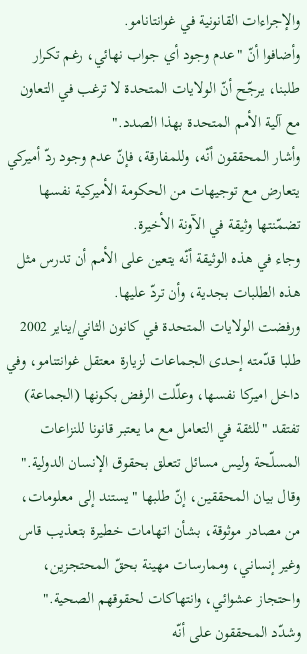والإجراءات القانونية في غوانتانامو.
وأضافوا أنّ "عدم وجود أي جواب نهائي، رغم تكرار طلبنا، يرجّح أنّ الولايات المتحدة لا ترغب في التعاون مع آلية الأمم المتحدة بهذا الصدد."
وأشار المحققون أنّه، وللمفارقة، فإنّ عدم وجود ردّ أميركي يتعارض مع توجيهات من الحكومة الأميركية نفسها تضمّنتها وثيقة في الآونة الأخيرة.
وجاء في هذه الوثيقة أنّه يتعين على الأمم أن تدرس مثل هذه الطلبات بجدية، وأن تردّ عليها.
ورفضت الولايات المتحدة في كانون الثاني/يناير 2002 طلبا قدّمته إحدى الجماعات لزيارة معتقل غوانتنامو، وفي داخل اميركا نفسها، وعلّلت الرفض بكونها (الجماعة) تفتقد "للثقة في التعامل مع ما يعتبر قانونا للنزاعات المسلّحة وليس مسائل تتعلق بحقوق الإنسان الدولية."
وقال بيان المحققين، إنّ طلبها "يستند إلى معلومات، من مصادر موثوقة، بشأن اتهامات خطيرة بتعذيب قاس وغير إنساني، وممارسات مهينة بحقّ المحتجزين، واحتجاز عشوائي، وانتهاكات لحقوقهم الصحية."
وشدّد المحققون على أنّه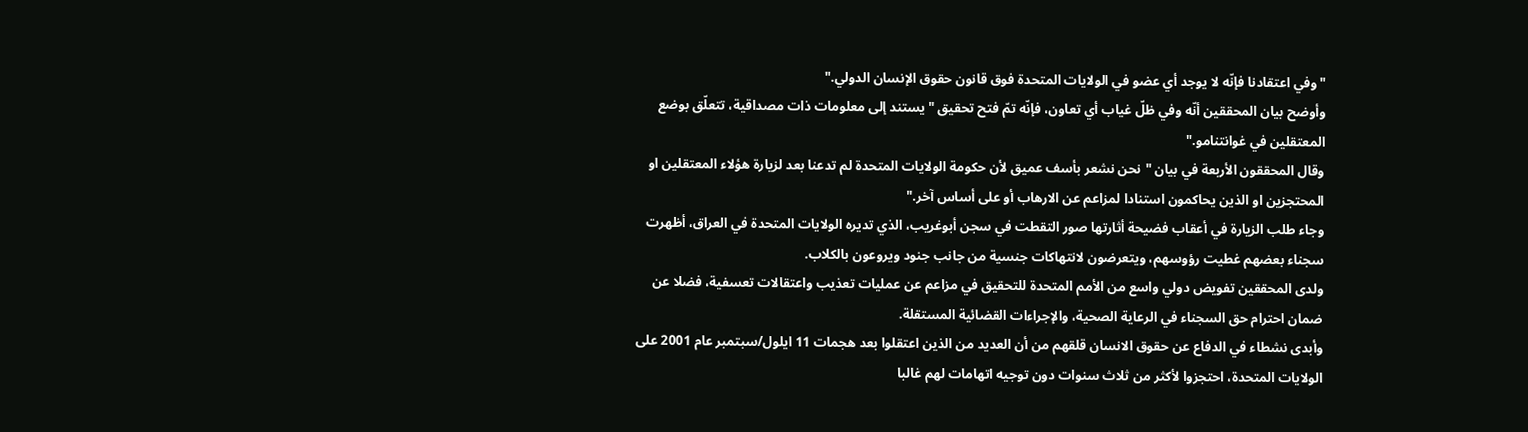"وفي اعتقادنا فإنّه لا يوجد أي عضو في الولايات المتحدة فوق قانون حقوق الإنسان الدولي."
وأوضح بيان المحققين أنّه وفي ظلّ غياب أي تعاون، فإنّه تمّ فتح تحقيق "يستند إلى معلومات ذات مصداقية، تتعلّق بوضع المعتقلين في غوانتنامو."
وقال المحققون الأربعة في بيان "نحن نشعر بأسف عميق لأن حكومة الولايات المتحدة لم تدعنا بعد لزيارة هؤلاء المعتقلين او المحتجزين او الذين يحاكمون استنادا لمزاعم عن الارهاب أو على أساس آخر."
وجاء طلب الزيارة في أعقاب فضيحة أثارتها صور التقطت في سجن أبوغريب، الذي تديره الولايات المتحدة في العراق، أظهرت سجناء بعضهم غطيت رؤوسهم، ويتعرضون لانتهاكات جنسية من جانب جنود ويروعون بالكلاب.
ولدى المحققين تفويض دولي واسع من الأمم المتحدة للتحقيق في مزاعم عن عمليات تعذيب واعتقالات تعسفية، فضلا عن ضمان احترام حق السجناء في الرعاية الصحية، والإجراءات القضائية المستقلة.
وأبدى نشطاء في الدفاع عن حقوق الانسان قلقهم من أن العديد من الذين اعتقلوا بعد هجمات 11 ايلول/سبتمبر عام 2001 على الولايات المتحدة، احتجزوا لأكثر من ثلاث سنوات دون توجيه اتهامات لهم غالبا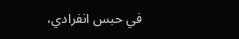في حبس انفرادي،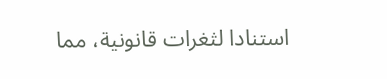استنادا لثغرات قانونية، مما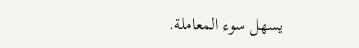يسهل سوء المعاملة.